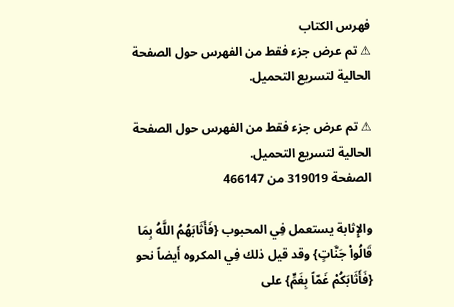فهرس الكتاب
⚠ تم عرض جزء فقط من الفهرس حول الصفحة الحالية لتسريع التحميل.

⚠ تم عرض جزء فقط من الفهرس حول الصفحة الحالية لتسريع التحميل.
الصفحة 319019 من 466147

والإِثابة يستعمل فِي المحبوب {فَأَثَابَهُمُ اللَّهُ بِمَا قَالُواْ جَنَّاتٍ} وقد قيل ذلك فِي المكروه أَيضاً نحو {فَأَثَابَكُمْ غَمّاً بِغَمٍّ} على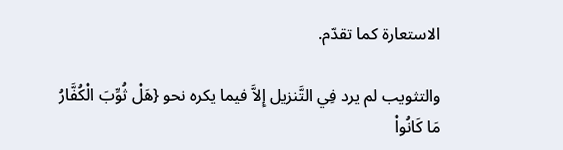الاستعارة كما تقدّم.

والتثويب لم يرد فِي التَّنزيل إِلاَّ فيما يكره نحو {هَلْ ثُوِّبَ الْكُفَّارُ مَا كَانُواْ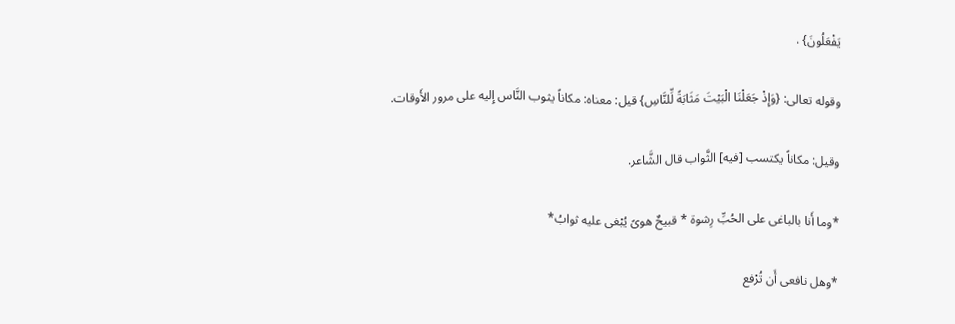يَفْعَلُونَ} .

وقوله تعالى: {وَإِذْ جَعَلْنَا الْبَيْتَ مَثَابَةً لِّلنَّاسِ} قيل: معناه: مكاناً يثوب النَّاس إِليه على مرور الأَوقات.

وقيل: مكاناً يكتسب [فيه] الثَّواب قال الشَّاعر.

*وما أَنا بالباغى على الحُبِّ رِشوة * قبيحٌ هوىً يُبْغى عليه ثوابُ*

*وهل نافعى أَن تُرْفع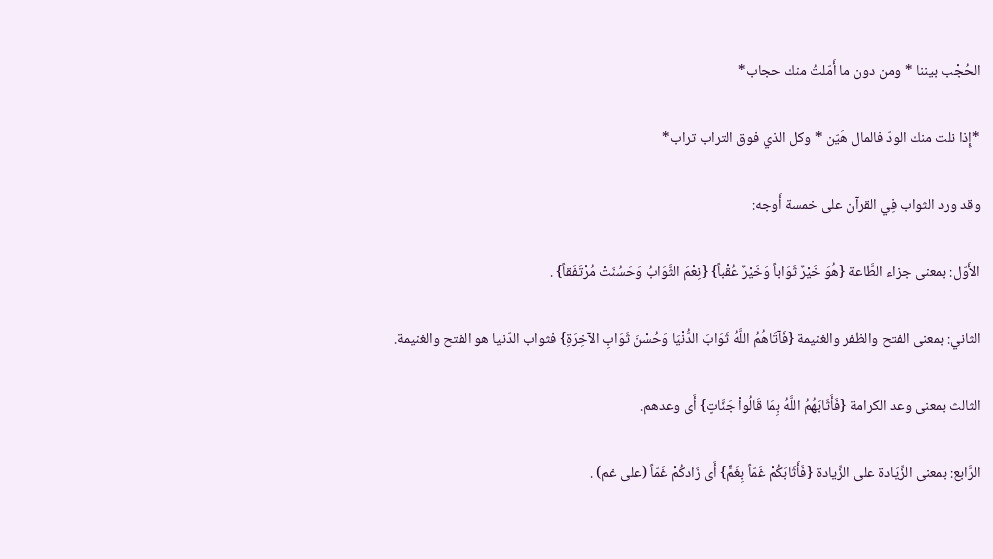الحُجْب بيننا * ومن دون ما أَمّلتُ منك حجاب*

*إِذا نلت منك الودّ فالمال هَيّن * وكل الذي فوق التراب تراب*

وقد ورد الثواب فِي القرآن على خمسة أَوجه:

الأَوّل: بمعنى جزاء الطَّاعة {هُوَ خَيْرٌ ثَوَاباً وَخَيْرٌ عُقْباً} {نِعْمَ الثَّوَابُ وَحَسُنَتْ مُرْتَفَقاً} .

الثاني: بمعنى الفتح والظفر والغنيمة {فَآتَاهُمُ اللَّهُ ثَوَابَ الدُّنْيَا وَحُسْنَ ثَوَابِ الآخِرَةِ} فثواب الدّنيا هو الفتح والغنيمة.

الثالث بمعنى وعد الكرامة {فَأَثَابَهُمُ اللَّهُ بِمَا قَالُواْ جَنَّاتٍ} أَى وعدهم.

الرَّابع: بمعنى الزِّيَادة على الزِّيادة {فَأَثَابَكُمْ غَمّاً بِغَمٍّ} أَى زَادكُمْ غَمّاً (على غم) .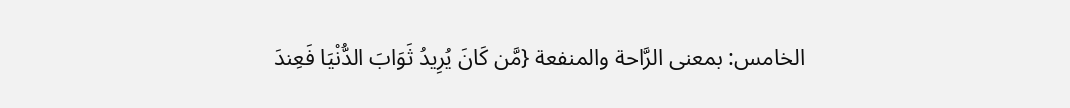الخامس: بمعنى الرَّاحة والمنفعة {مَّن كَانَ يُرِيدُ ثَوَابَ الدُّنْيَا فَعِندَ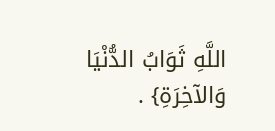اللَّهِ ثَوَابُ الدُّنْيَا وَالآخِرَةِ} .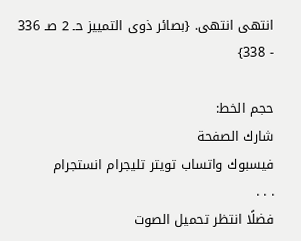انتهى انتهى. {بصائر ذوى التمييز حـ 2 صـ 336 - 338}

حجم الخط:
شارك الصفحة
فيسبوك واتساب تويتر تليجرام انستجرام
. . .
فضلًا انتظر تحميل الصوت